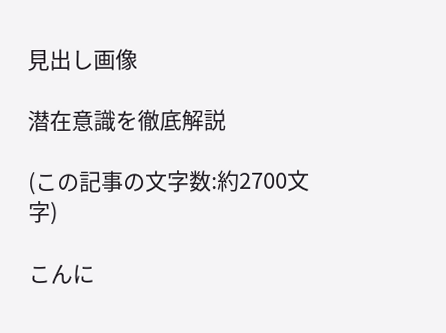見出し画像

潜在意識を徹底解説

(この記事の文字数:約2700文字)

こんに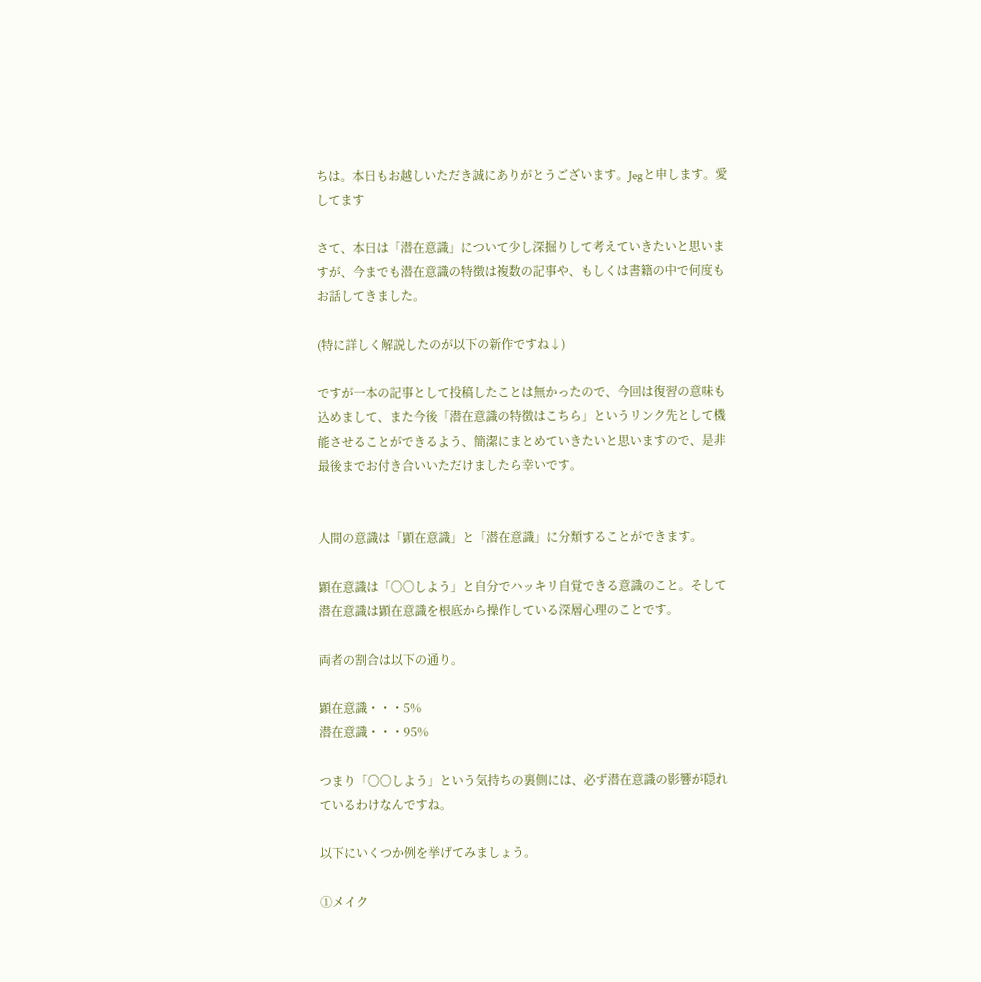ちは。本日もお越しいただき誠にありがとうございます。Jegと申します。愛してます

さて、本日は「潜在意識」について少し深掘りして考えていきたいと思いますが、今までも潜在意識の特徴は複数の記事や、もしくは書籍の中で何度もお話してきました。

(特に詳しく解説したのが以下の新作ですね↓)

ですが一本の記事として投稿したことは無かったので、今回は復習の意味も込めまして、また今後「潜在意識の特徴はこちら」というリンク先として機能させることができるよう、簡潔にまとめていきたいと思いますので、是非最後までお付き合いいただけましたら幸いです。


人間の意識は「顕在意識」と「潜在意識」に分類することができます。

顕在意識は「〇〇しよう」と自分でハッキリ自覚できる意識のこと。そして潜在意識は顕在意識を根底から操作している深層心理のことです。

両者の割合は以下の通り。

顕在意識・・・5%
潜在意識・・・95%

つまり「〇〇しよう」という気持ちの裏側には、必ず潜在意識の影響が隠れているわけなんですね。

以下にいくつか例を挙げてみましょう。

①メイク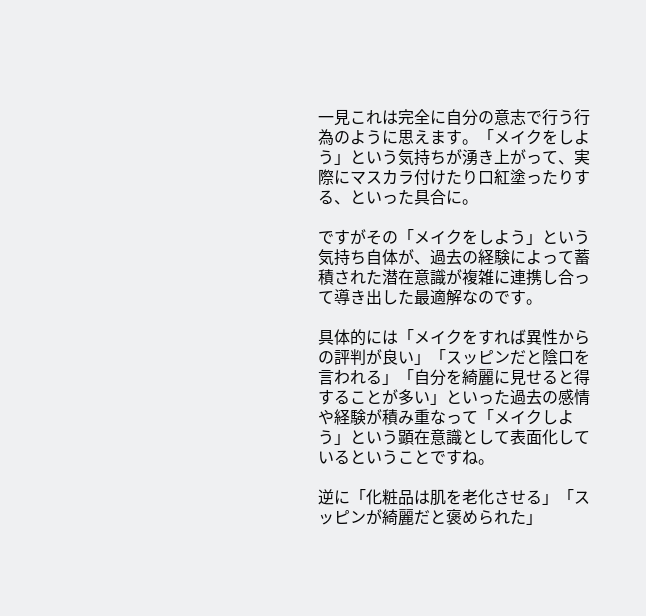一見これは完全に自分の意志で行う行為のように思えます。「メイクをしよう」という気持ちが湧き上がって、実際にマスカラ付けたり口紅塗ったりする、といった具合に。

ですがその「メイクをしよう」という気持ち自体が、過去の経験によって蓄積された潜在意識が複雑に連携し合って導き出した最適解なのです。

具体的には「メイクをすれば異性からの評判が良い」「スッピンだと陰口を言われる」「自分を綺麗に見せると得することが多い」といった過去の感情や経験が積み重なって「メイクしよう」という顕在意識として表面化しているということですね。

逆に「化粧品は肌を老化させる」「スッピンが綺麗だと褒められた」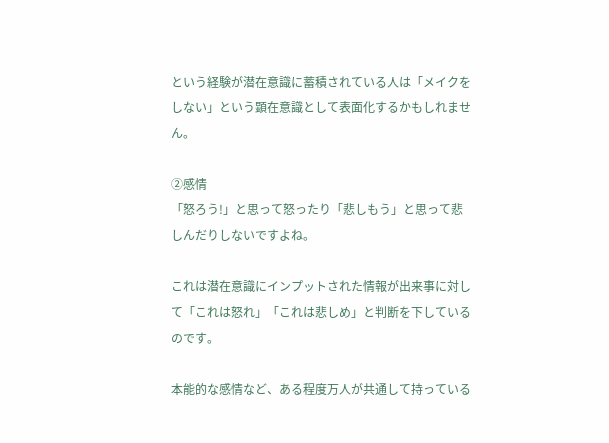という経験が潜在意識に蓄積されている人は「メイクをしない」という顕在意識として表面化するかもしれません。

②感情
「怒ろう!」と思って怒ったり「悲しもう」と思って悲しんだりしないですよね。

これは潜在意識にインプットされた情報が出来事に対して「これは怒れ」「これは悲しめ」と判断を下しているのです。

本能的な感情など、ある程度万人が共通して持っている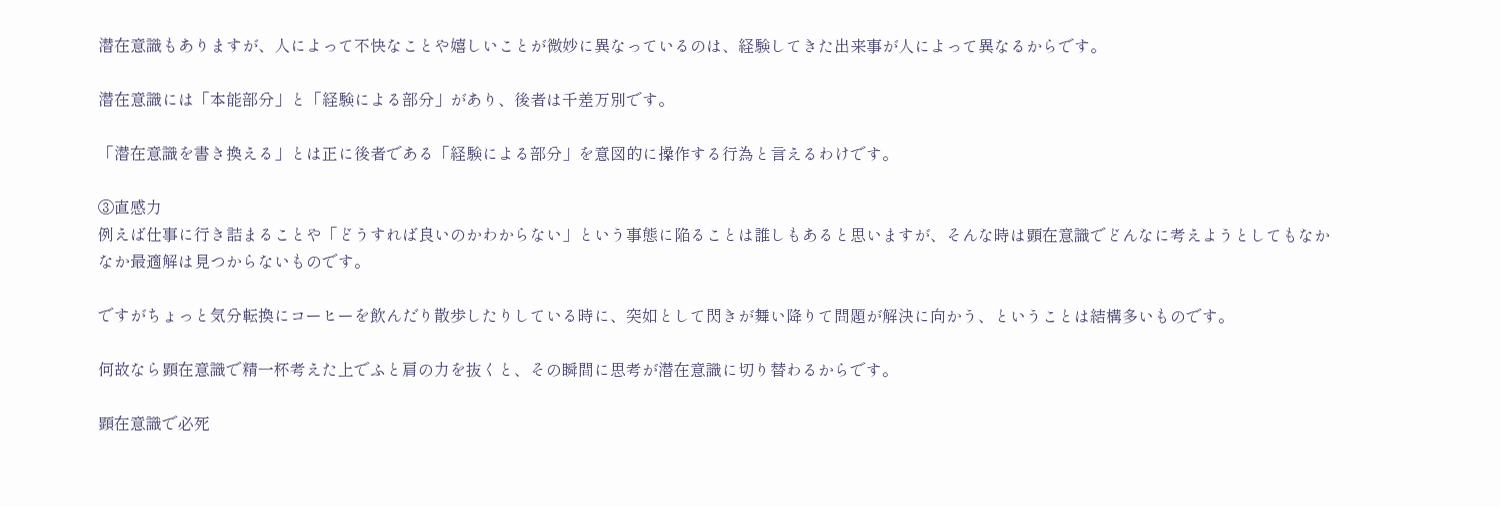潜在意識もありますが、人によって不快なことや嬉しいことが微妙に異なっているのは、経験してきた出来事が人によって異なるからです。

潜在意識には「本能部分」と「経験による部分」があり、後者は千差万別です。

「潜在意識を書き換える」とは正に後者である「経験による部分」を意図的に操作する行為と言えるわけです。

③直感力
例えば仕事に行き詰まることや「どうすれば良いのかわからない」という事態に陥ることは誰しもあると思いますが、そんな時は顕在意識でどんなに考えようとしてもなかなか最適解は見つからないものです。

ですがちょっと気分転換にコーヒーを飲んだり散歩したりしている時に、突如として閃きが舞い降りて問題が解決に向かう、ということは結構多いものです。

何故なら顕在意識で精一杯考えた上でふと肩の力を抜くと、その瞬間に思考が潜在意識に切り替わるからです。

顕在意識で必死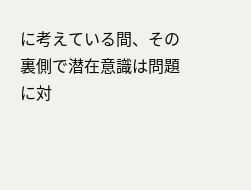に考えている間、その裏側で潜在意識は問題に対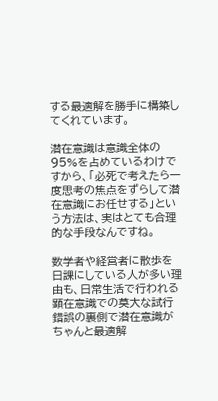する最適解を勝手に構築してくれています。

潜在意識は意識全体の95%を占めているわけですから、「必死で考えたら一度思考の焦点をずらして潜在意識にお任せする」という方法は、実はとても合理的な手段なんですね。

数学者や経営者に散歩を日課にしている人が多い理由も、日常生活で行われる顕在意識での莫大な試行錯誤の裏側で潜在意識がちゃんと最適解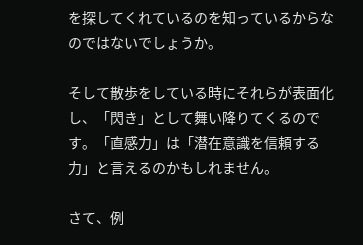を探してくれているのを知っているからなのではないでしょうか。

そして散歩をしている時にそれらが表面化し、「閃き」として舞い降りてくるのです。「直感力」は「潜在意識を信頼する力」と言えるのかもしれません。

さて、例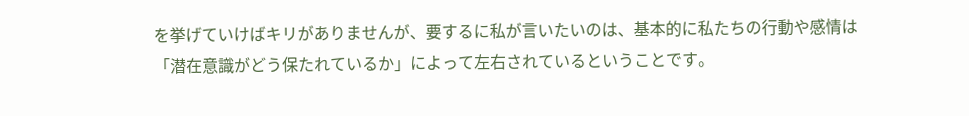を挙げていけばキリがありませんが、要するに私が言いたいのは、基本的に私たちの行動や感情は「潜在意識がどう保たれているか」によって左右されているということです。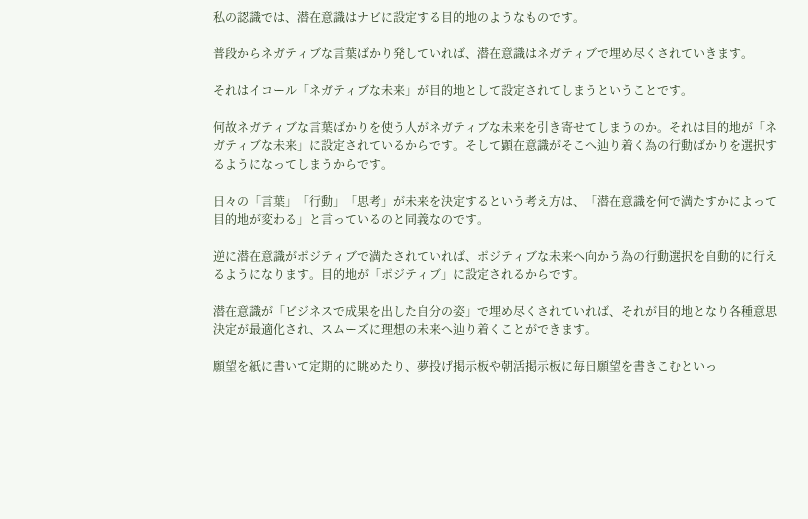私の認識では、潜在意識はナビに設定する目的地のようなものです。

普段からネガティブな言葉ばかり発していれば、潜在意識はネガティブで埋め尽くされていきます。

それはイコール「ネガティブな未来」が目的地として設定されてしまうということです。

何故ネガティブな言葉ばかりを使う人がネガティブな未来を引き寄せてしまうのか。それは目的地が「ネガティブな未来」に設定されているからです。そして顕在意識がそこへ辿り着く為の行動ばかりを選択するようになってしまうからです。

日々の「言葉」「行動」「思考」が未来を決定するという考え方は、「潜在意識を何で満たすかによって目的地が変わる」と言っているのと同義なのです。

逆に潜在意識がポジティブで満たされていれば、ポジティブな未来へ向かう為の行動選択を自動的に行えるようになります。目的地が「ポジティブ」に設定されるからです。

潜在意識が「ビジネスで成果を出した自分の姿」で埋め尽くされていれば、それが目的地となり各種意思決定が最適化され、スムーズに理想の未来へ辿り着くことができます。

願望を紙に書いて定期的に眺めたり、夢投げ掲示板や朝活掲示板に毎日願望を書きこむといっ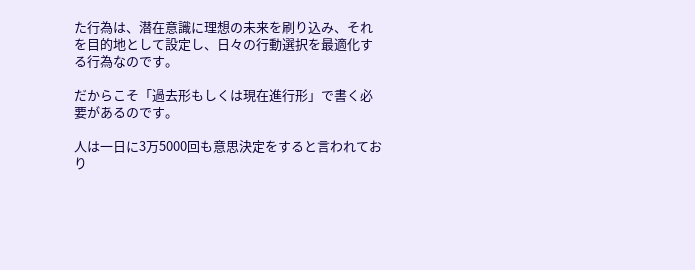た行為は、潜在意識に理想の未来を刷り込み、それを目的地として設定し、日々の行動選択を最適化する行為なのです。

だからこそ「過去形もしくは現在進行形」で書く必要があるのです。

人は一日に3万5000回も意思決定をすると言われており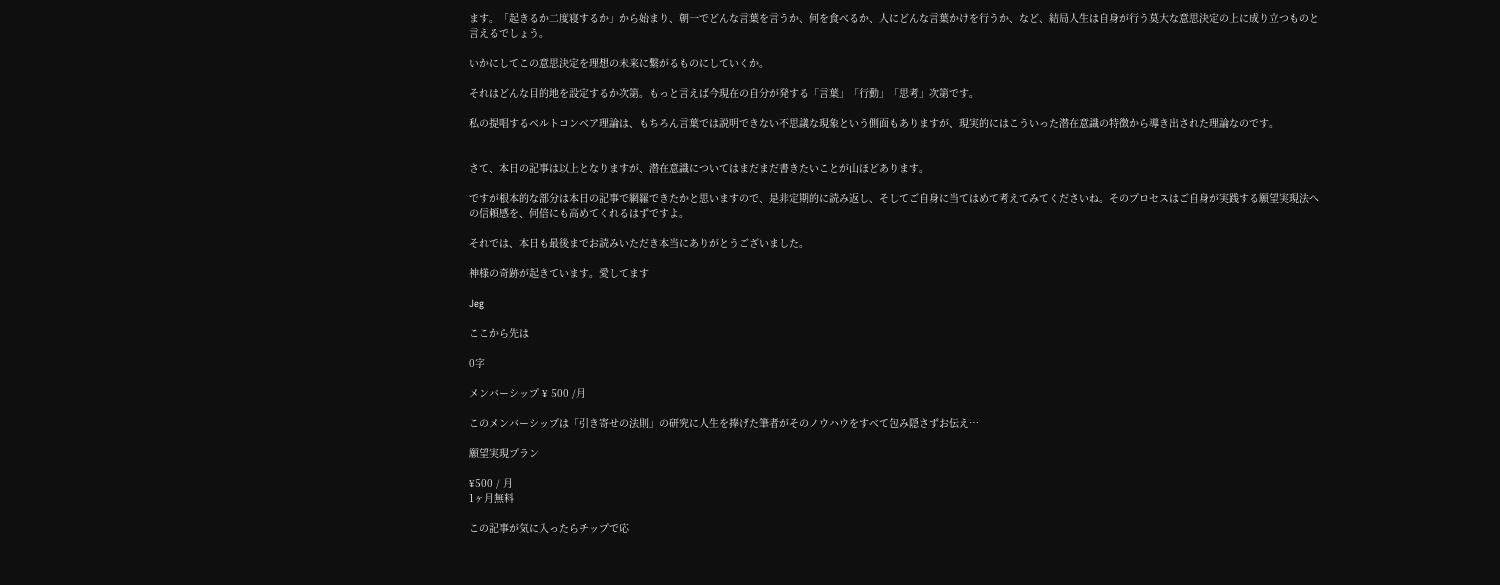ます。「起きるか二度寝するか」から始まり、朝一でどんな言葉を言うか、何を食べるか、人にどんな言葉かけを行うか、など、結局人生は自身が行う莫大な意思決定の上に成り立つものと言えるでしょう。

いかにしてこの意思決定を理想の未来に繋がるものにしていくか。

それはどんな目的地を設定するか次第。もっと言えば今現在の自分が発する「言葉」「行動」「思考」次第です。

私の提唱するベルトコンベア理論は、もちろん言葉では説明できない不思議な現象という側面もありますが、現実的にはこういった潜在意識の特徴から導き出された理論なのです。


さて、本日の記事は以上となりますが、潜在意識についてはまだまだ書きたいことが山ほどあります。

ですが根本的な部分は本日の記事で網羅できたかと思いますので、是非定期的に読み返し、そしてご自身に当てはめて考えてみてくださいね。そのプロセスはご自身が実践する願望実現法への信頼感を、何倍にも高めてくれるはずですよ。

それでは、本日も最後までお読みいただき本当にありがとうございました。

神様の奇跡が起きています。愛してます

Jeg

ここから先は

0字

メンバーシップ ¥ 500 /月

このメンバーシップは「引き寄せの法則」の研究に人生を捧げた筆者がそのノウハウをすべて包み隠さずお伝え…

願望実現プラン

¥500 / 月
1ヶ月無料

この記事が気に入ったらチップで応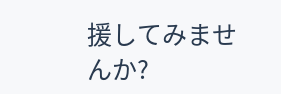援してみませんか?